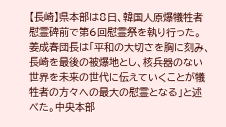【長崎】県本部は8日、韓国人原爆犠牲者慰霊碑前で第6回慰霊祭を執り行った。姜成春団長は「平和の大切さを胸に刻み、長崎を最後の被爆地とし、核兵器のない世界を未来の世代に伝えていくことが犠牲者の方々への最大の慰霊となる」と述べた。中央本部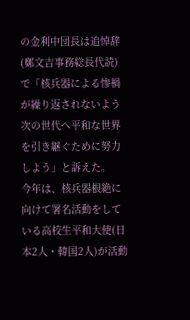の金利中団長は追悼辞(鄭文吉事務総長代読)で「核兵器による惨禍が繰り返されないよう次の世代へ平和な世界を引き継ぐために努力しよう」と訴えた。
今年は、核兵器根絶に向けて署名活動をしている高校生平和大使(日本2人・韓国2人)が活動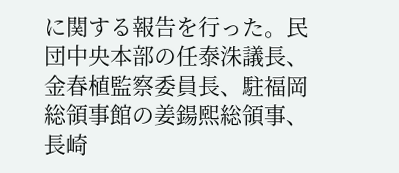に関する報告を行った。民団中央本部の任泰洙議長、金春植監察委員長、駐福岡総領事館の姜鍚煕総領事、長崎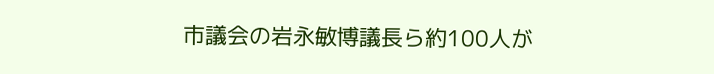市議会の岩永敏博議長ら約100人が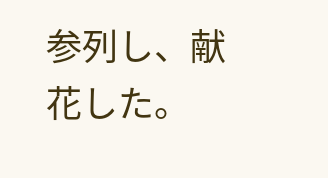参列し、献花した。